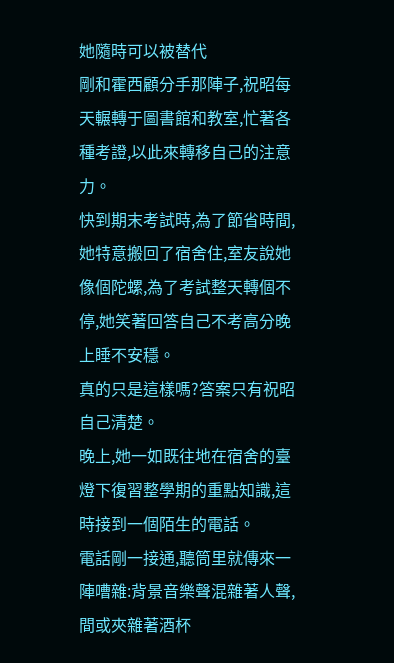她隨時可以被替代
剛和霍西顧分手那陣子,祝昭每天輾轉于圖書館和教室,忙著各種考證,以此來轉移自己的注意力。
快到期末考試時,為了節省時間,她特意搬回了宿舍住,室友說她像個陀螺,為了考試整天轉個不停,她笑著回答自己不考高分晚上睡不安穩。
真的只是這樣嗎?答案只有祝昭自己清楚。
晚上,她一如既往地在宿舍的臺燈下復習整學期的重點知識,這時接到一個陌生的電話。
電話剛一接通,聽筒里就傳來一陣嘈雜:背景音樂聲混雜著人聲,間或夾雜著酒杯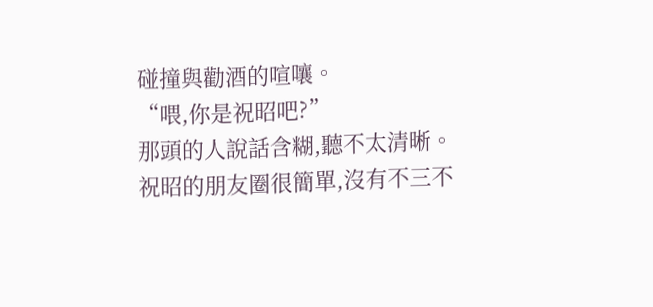碰撞與勸酒的喧嚷。
“喂,你是祝昭吧?”
那頭的人說話含糊,聽不太清晰。
祝昭的朋友圈很簡單,沒有不三不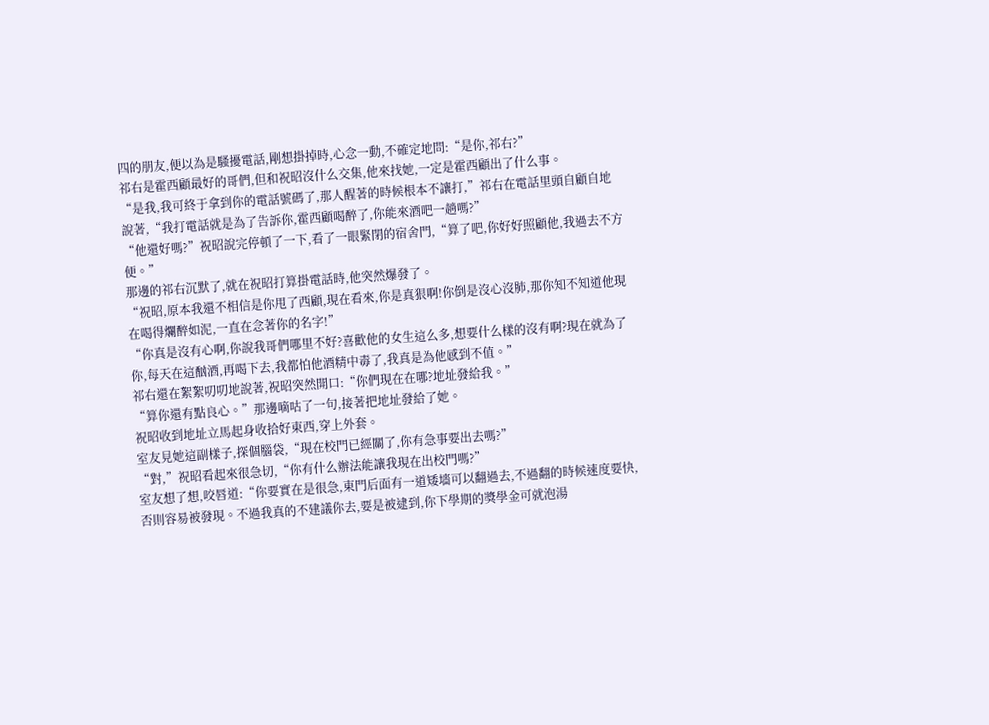四的朋友,便以為是騷擾電話,剛想掛掉時,心念一動,不確定地問:“是你,祁右?”
祁右是霍西顧最好的哥們,但和祝昭沒什么交集,他來找她,一定是霍西顧出了什么事。
“是我,我可終于拿到你的電話號碼了,那人醒著的時候根本不讓打,”祁右在電話里頭自顧自地說著,“我打電話就是為了告訴你,霍西顧喝醉了,你能來酒吧一趟嗎?”
“他還好嗎?”祝昭說完停頓了一下,看了一眼緊閉的宿舍門,“算了吧,你好好照顧他,我過去不方便。”
那邊的祁右沉默了,就在祝昭打算掛電話時,他突然爆發了。
“祝昭,原本我還不相信是你甩了西顧,現在看來,你是真狠啊!你倒是沒心沒肺,那你知不知道他現在喝得爛醉如泥,一直在念著你的名字!”
“你真是沒有心啊,你說我哥們哪里不好?喜歡他的女生這么多,想要什么樣的沒有啊?現在就為了你,每天在這酗酒,再喝下去,我都怕他酒精中毒了,我真是為他感到不值。”
祁右還在絮絮叨叨地說著,祝昭突然開口:“你們現在在哪?地址發給我。”
“算你還有點良心。”那邊嘀咕了一句,接著把地址發給了她。
祝昭收到地址立馬起身收拾好東西,穿上外套。
室友見她這副樣子,探個腦袋,“現在校門已經關了,你有急事要出去嗎?”
“對,”祝昭看起來很急切,“你有什么辦法能讓我現在出校門嗎?”
室友想了想,咬唇道:“你要實在是很急,東門后面有一道矮墻可以翻過去,不過翻的時候速度要快,否則容易被發現。不過我真的不建議你去,要是被逮到,你下學期的獎學金可就泡湯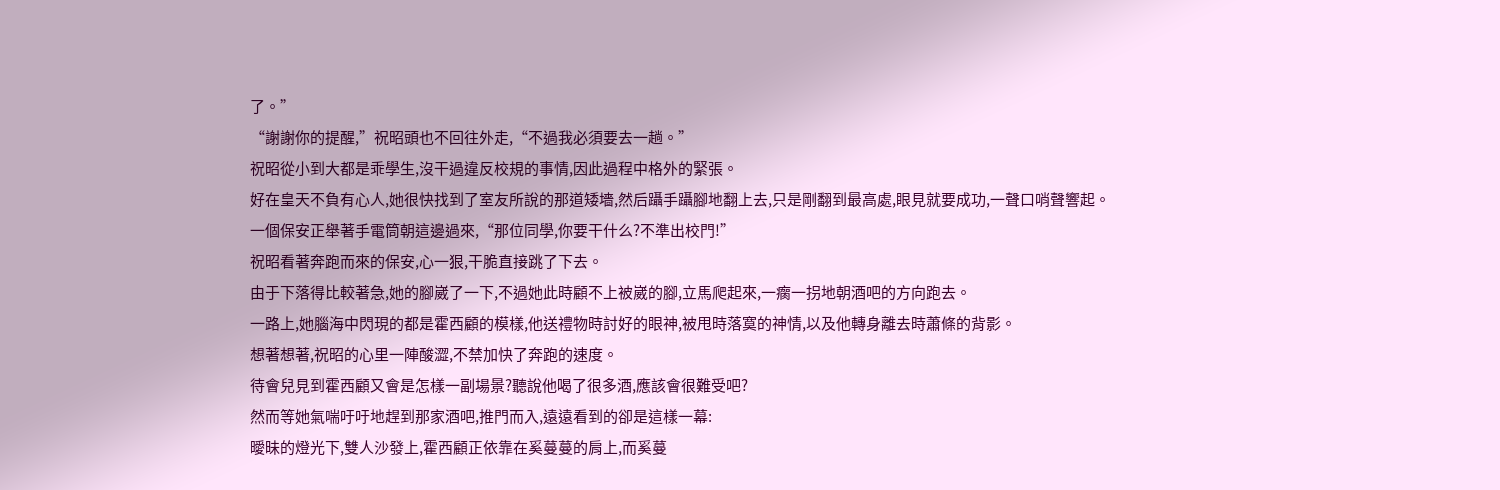了。”
“謝謝你的提醒,”祝昭頭也不回往外走,“不過我必須要去一趟。”
祝昭從小到大都是乖學生,沒干過違反校規的事情,因此過程中格外的緊張。
好在皇天不負有心人,她很快找到了室友所說的那道矮墻,然后躡手躡腳地翻上去,只是剛翻到最高處,眼見就要成功,一聲口哨聲響起。
一個保安正舉著手電筒朝這邊過來,“那位同學,你要干什么?不準出校門!”
祝昭看著奔跑而來的保安,心一狠,干脆直接跳了下去。
由于下落得比較著急,她的腳崴了一下,不過她此時顧不上被崴的腳,立馬爬起來,一瘸一拐地朝酒吧的方向跑去。
一路上,她腦海中閃現的都是霍西顧的模樣,他送禮物時討好的眼神,被甩時落寞的神情,以及他轉身離去時蕭條的背影。
想著想著,祝昭的心里一陣酸澀,不禁加快了奔跑的速度。
待會兒見到霍西顧又會是怎樣一副場景?聽說他喝了很多酒,應該會很難受吧?
然而等她氣喘吁吁地趕到那家酒吧,推門而入,遠遠看到的卻是這樣一幕:
曖昧的燈光下,雙人沙發上,霍西顧正依靠在奚蔓蔓的肩上,而奚蔓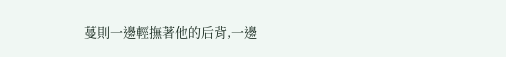蔓則一邊輕撫著他的后背,一邊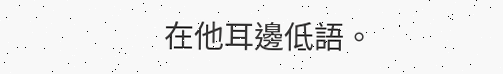在他耳邊低語。